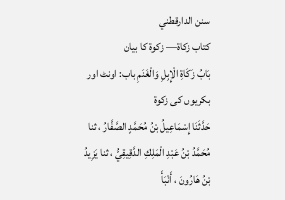سنن الدارقطني
كتاب زكاة— زکوۃ کا بیان
بَابُ زَكَاةِ الْإِبِلِ وَالْغَنَمِ باب: اونٹ اور بکریوں کی زکوۃ
حَدَّثَنَا إِسْمَاعِيلُ بْنُ مُحَمَّدٍ الصَّفَّارُ ، ثنا مُحَمَّدُ بْنُ عَبْدِ الْمَلِكِ الدَّقِيقِيُّ ، ثنا يَزِيدُ بْنُ هَارُونَ ، أَنْبَأَ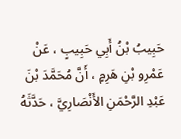حَبِيبُ بْنُ أَبِي حَبِيبٍ ، عَنْ عَمْرِو بْنِ هَرِمٍ ، أَنَّ مُحَمَّدَ بْنَ عَبْدِ الرَّحْمَنِ الأَنْصَارِيَّ ، حَدَّثَهُ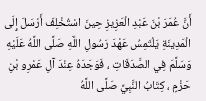أَنَّ عُمَرَ بْنَ عَبْدِ الْعَزِيزِ حِينَ اسْتُخْلِفَ أَرْسَلَ إِلَى الْمَدِينَةِ يَلْتَمِسُ عَهْدَ رَسُولِ اللَّهِ صَلَّى اللَّهُ عَلَيْهِ وَسَلَّمَ فِي الصَّدَقَاتِ ، فَوَجَدَهُ عِنْدَ آلِ عَمْرِو بْنِ حَزْمٍ ، كِتَابُ النَّبِيِّ صَلَّى اللَّهُ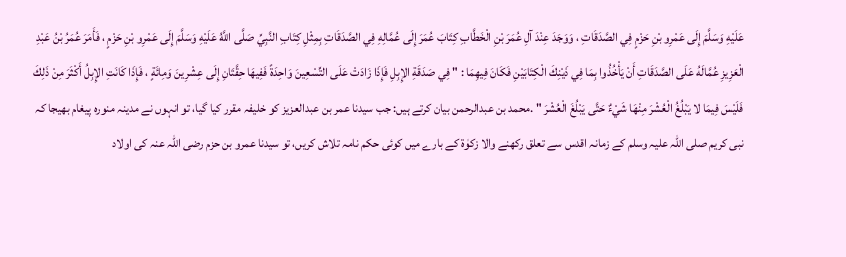عَلَيْهِ وَسَلَّمَ إِلَى عَمْرِو بْنِ حَزْمٍ فِي الصَّدَقَاتِ ، وَوَجَدَ عِنْدَ آلِ عُمَرَ بْنِ الْخَطَّابِ كِتَابَ عُمَرَ إِلَى عُمَّالِهِ فِي الصَّدَقَاتِ بِمِثْلِ كِتَابِ النَّبِيِّ صَلَّى اللَّهُ عَلَيْهِ وَسَلَّمَ إِلَى عَمْرِو بْنِ حَزْمٍ ، فَأَمَرَ عُمَرُ بْنُ عَبْدِ الْعَزِيزِ عُمَّالَهُ عَلَى الصَّدَقَاتِ أَنْ يَأْخُذُوا بِمَا فِي ذَيْنِكَ الْكِتَابَيْنِ فَكَانَ فِيهِمَا : " فِي صَدَقَةِ الإِبِلِ فَإِذَا زَادَتْ عَلَى التِّسْعِينَ وَاحِدَةً فَفِيهَا حِقَّتَانِ إِلَى عِشْرِينَ وَمِائَةٍ ، فَإِذَا كَانَتِ الإِبِلُ أَكْثَرَ مِنْ ذَلِكَ فَلَيْسَ فِيمَا لا يَبْلُغُ الْعُشْرَ مِنْهَا شَيْءٌ حَتَّى يَبْلُغَ الْعُشْرَ " .محمد بن عبدالرحمن بیان کرتے ہیں: جب سیدنا عمر بن عبدالعزیز کو خلیفہ مقرر کیا گیا، تو انہوں نے مدینہ منورہ پیغام بھیجا کہ نبی کریم صلی اللہ علیہ وسلم کے زمانہ اقدس سے تعلق رکھنے والا زکوٰۃ کے بارے میں کوئی حکم نامہ تلاش کریں، تو سیدنا عمرو بن حزم رضی اللہ عنہ کی اولاد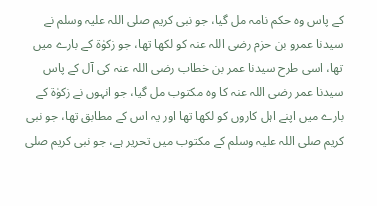کے پاس وہ حکم نامہ مل گیا، جو نبی کریم صلی اللہ علیہ وسلم نے سیدنا عمرو بن حزم رضی اللہ عنہ کو لکھا تھا، جو زکوٰۃ کے بارے میں تھا، اسی طرح سیدنا عمر بن خطاب رضی اللہ عنہ کی آل کے پاس سیدنا عمر رضی اللہ عنہ کا وہ مکتوب مل گیا، جو انہوں نے زکوٰۃ کے بارے میں اپنے اہل کاروں کو لکھا تھا اور یہ اس کے مطابق تھا، جو نبی کریم صلی اللہ علیہ وسلم کے مکتوب میں تحریر ہے، جو نبی کریم صلی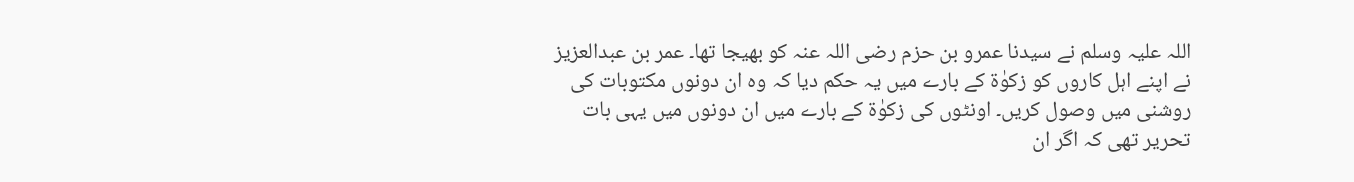اللہ علیہ وسلم نے سیدنا عمرو بن حزم رضی اللہ عنہ کو بھیجا تھا۔ عمر بن عبدالعزیز نے اپنے اہل کاروں کو زکوٰۃ کے بارے میں یہ حکم دیا کہ وہ ان دونوں مکتوبات کی روشنی میں وصول کریں۔ اونٹوں کی زکوٰۃ کے بارے میں ان دونوں میں یہی بات تحریر تھی کہ اگر ان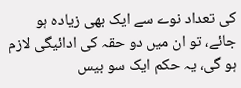کی تعداد نوے سے ایک بھی زیادہ ہو جائے، تو ان میں دو حقہ کی ادائیگی لازم ہو گی، یہ حکم ایک سو بیس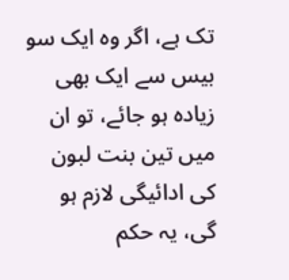تک ہے، اگر وہ ایک سو بیس سے ایک بھی زیادہ ہو جائے، تو ان میں تین بنت لبون کی ادائیگی لازم ہو گی، یہ حکم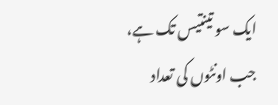ایک سو تینتیس تک ہے، جب اونٹوں کی تعداد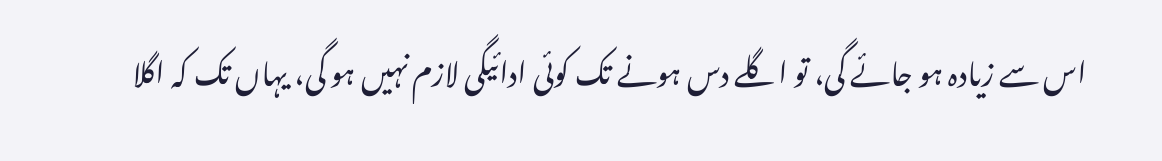اس سے زیادہ ہو جائے گی، تو اگلے دس ہونے تک کوئی ادائیگی لازم نہیں ہو گی، یہاں تک کہ اگلا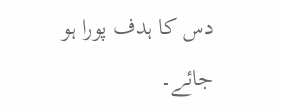دس کا ہدف پورا ہو جائے۔